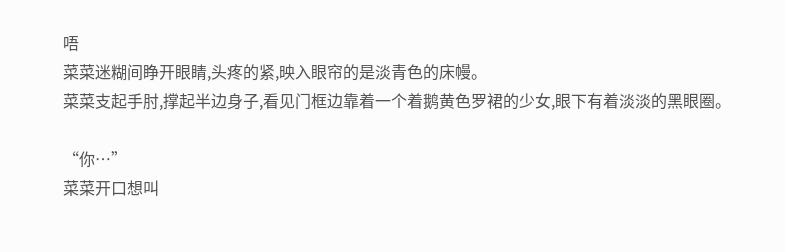唔
菜菜迷糊间睁开眼睛,头疼的紧,映入眼帘的是淡青色的床幔。
菜菜支起手肘,撑起半边身子,看见门框边靠着一个着鹅黄色罗裙的少女,眼下有着淡淡的黑眼圈。

“你…”
菜菜开口想叫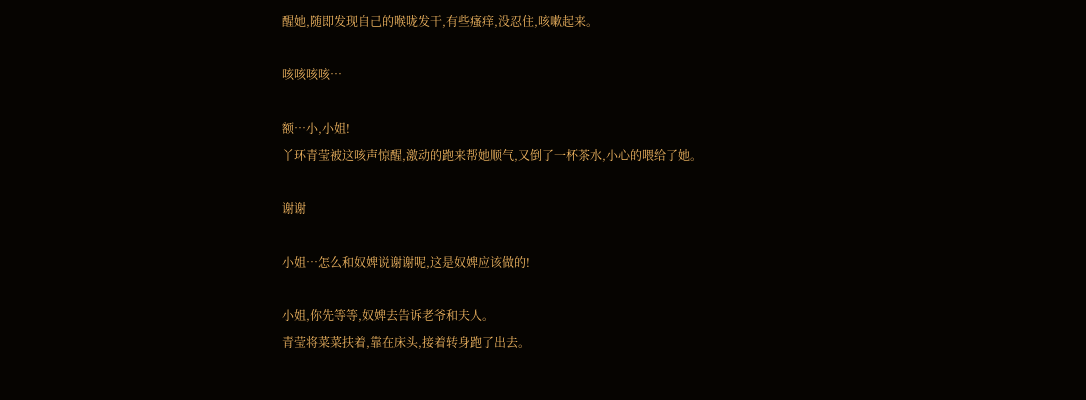醒她,随即发现自己的喉咙发干,有些瘙痒,没忍住,咳嗽起来。

咳咳咳咳…

额…小,小姐!
丫环青莹被这咳声惊醒,激动的跑来帮她顺气,又倒了一杯茶水,小心的喂给了她。

谢谢

小姐…怎么和奴婢说谢谢呢,这是奴婢应该做的!

小姐,你先等等,奴婢去告诉老爷和夫人。
青莹将菜菜扶着,靠在床头,接着转身跑了出去。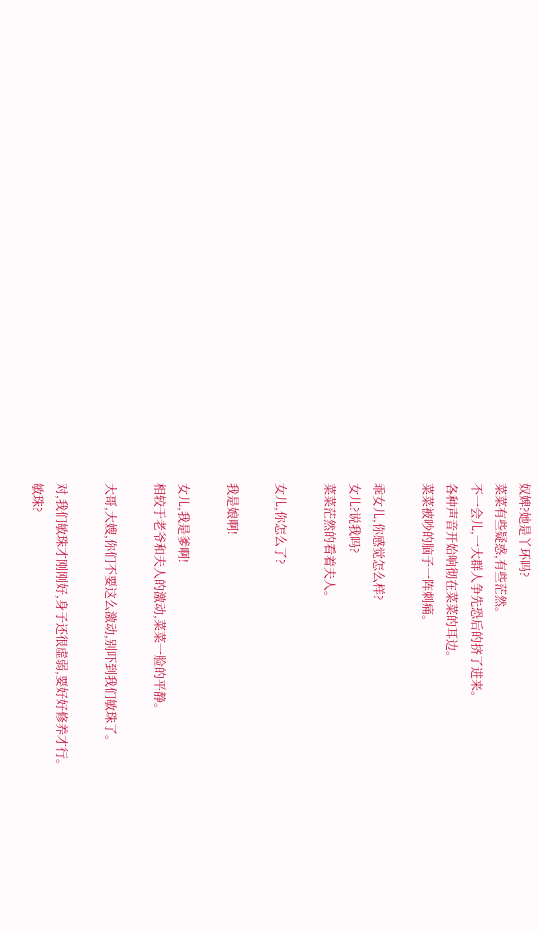奴婢?她是丫环吗?
菜菜有些疑惑,有些茫然。
不一会儿,一大群人争先恐后的挤了进来。
各种声音开始响彻在菜菜的耳边。
菜菜被吵的脑子一阵刺痛。

乖女儿,你感觉怎么样?
女儿?说我吗?
菜菜茫然的看着夫人。

女儿,你怎么了?

我是娘啊!

女儿,我是爹啊!
相较于老爷和夫人的激动,菜菜一脸的平静。

大哥,大嫂,你们不要这么激动,别吓到我们敏珠了。

对,我们敏珠才刚刚好,身子还很虚弱,要好好修养才行。
敏珠?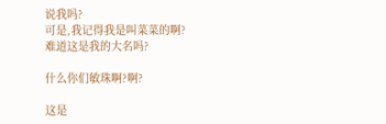说我吗?
可是,我记得我是叫菜菜的啊?
难道这是我的大名吗?

什么你们敏珠啊?啊?

这是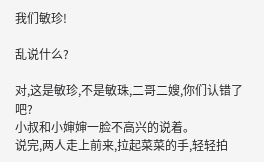我们敏珍!

乱说什么?

对,这是敏珍,不是敏珠,二哥二嫂,你们认错了吧?
小叔和小婶婶一脸不高兴的说着。
说完,两人走上前来,拉起菜菜的手,轻轻拍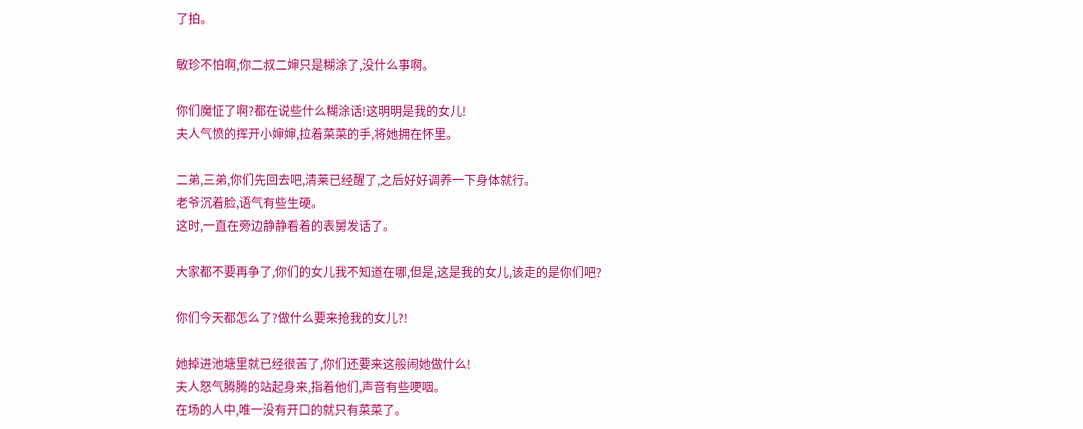了拍。

敏珍不怕啊,你二叔二婶只是糊涂了,没什么事啊。

你们魔怔了啊?都在说些什么糊涂话!这明明是我的女儿!
夫人气愤的挥开小婶婶,拉着菜菜的手,将她拥在怀里。

二弟,三弟,你们先回去吧,清莱已经醒了,之后好好调养一下身体就行。
老爷沉着脸,语气有些生硬。
这时,一直在旁边静静看着的表舅发话了。

大家都不要再争了,你们的女儿我不知道在哪,但是,这是我的女儿,该走的是你们吧?

你们今天都怎么了?做什么要来抢我的女儿?!

她掉进池塘里就已经很苦了,你们还要来这般闹她做什么!
夫人怒气腾腾的站起身来,指着他们,声音有些哽咽。
在场的人中,唯一没有开口的就只有菜菜了。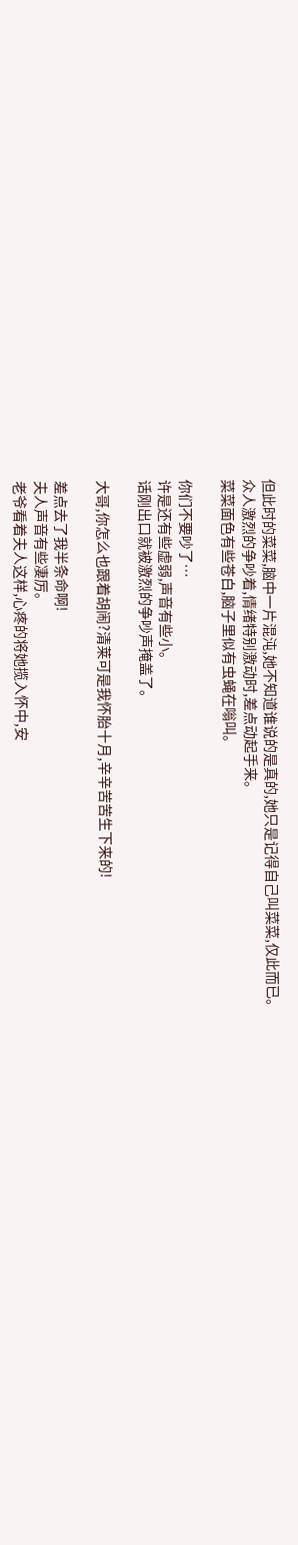但此时的菜菜,脑中一片混沌,她不知道谁说的是真的,她只是记得自己叫菜菜,仅此而已。
众人激烈的争吵着,情绪特别激动时,差点动起手来。
菜菜面色有些苍白,脑子里似有虫蝇在嗡叫。

你们不要吵了…
许是还有些虚弱,声音有些小。
话刚出口就被激烈的争吵声掩盖了。

大哥,你怎么也跟着胡闹?清莱可是我怀胎十月,辛辛苦苦生下来的!

差点去了我半条命啊!
夫人声音有些凄厉。
老爷看着夫人这样,心疼的将她揽入怀中,安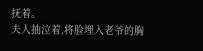抚着。
夫人抽泣着,将脸埋入老爷的胸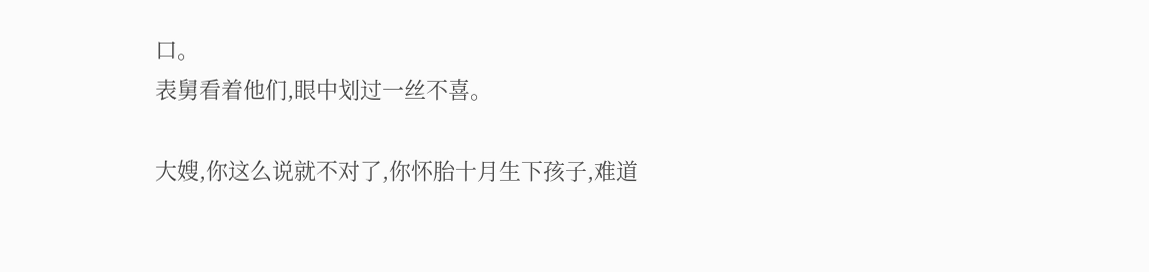口。
表舅看着他们,眼中划过一丝不喜。

大嫂,你这么说就不对了,你怀胎十月生下孩子,难道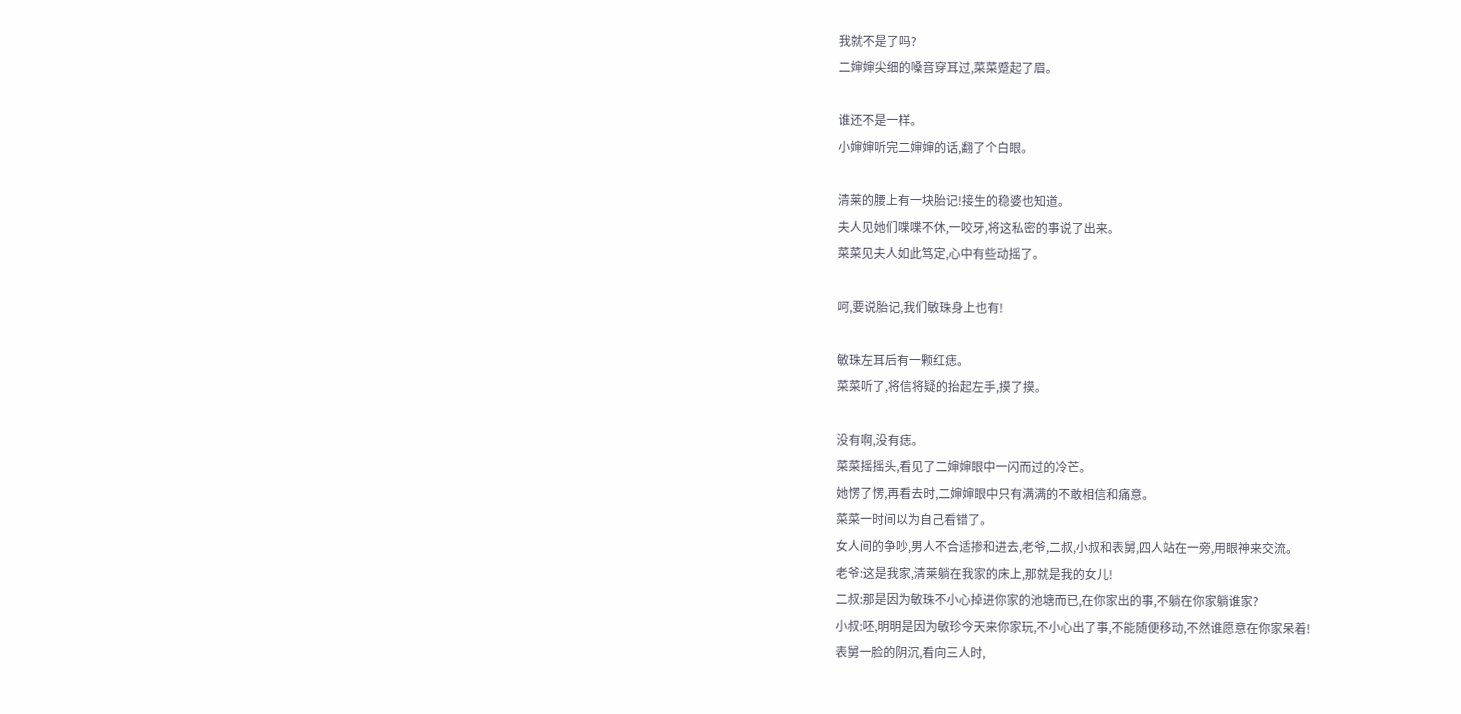我就不是了吗?
二婶婶尖细的嗓音穿耳过,菜菜蹙起了眉。

谁还不是一样。
小婶婶听完二婶婶的话,翻了个白眼。

清莱的腰上有一块胎记!接生的稳婆也知道。
夫人见她们喋喋不休,一咬牙,将这私密的事说了出来。
菜菜见夫人如此笃定,心中有些动摇了。

呵,要说胎记,我们敏珠身上也有!

敏珠左耳后有一颗红痣。
菜菜听了,将信将疑的抬起左手,摸了摸。

没有啊,没有痣。
菜菜摇摇头,看见了二婶婶眼中一闪而过的冷芒。
她愣了愣,再看去时,二婶婶眼中只有满满的不敢相信和痛意。
菜菜一时间以为自己看错了。
女人间的争吵,男人不合适掺和进去,老爷,二叔,小叔和表舅,四人站在一旁,用眼神来交流。
老爷:这是我家,清莱躺在我家的床上,那就是我的女儿!
二叔:那是因为敏珠不小心掉进你家的池塘而已,在你家出的事,不躺在你家躺谁家?
小叔:呸,明明是因为敏珍今天来你家玩,不小心出了事,不能随便移动,不然谁愿意在你家呆着!
表舅一脸的阴沉,看向三人时,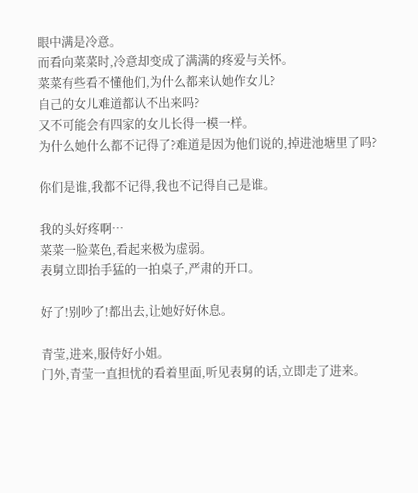眼中满是冷意。
而看向菜菜时,冷意却变成了满满的疼爱与关怀。
菜菜有些看不懂他们,为什么都来认她作女儿?
自己的女儿难道都认不出来吗?
又不可能会有四家的女儿长得一模一样。
为什么她什么都不记得了?难道是因为他们说的,掉进池塘里了吗?

你们是谁,我都不记得,我也不记得自己是谁。

我的头好疼啊…
菜菜一脸菜色,看起来极为虚弱。
表舅立即抬手猛的一拍桌子,严肃的开口。

好了!别吵了!都出去,让她好好休息。

青莹,进来,服侍好小姐。
门外,青莹一直担忧的看着里面,听见表舅的话,立即走了进来。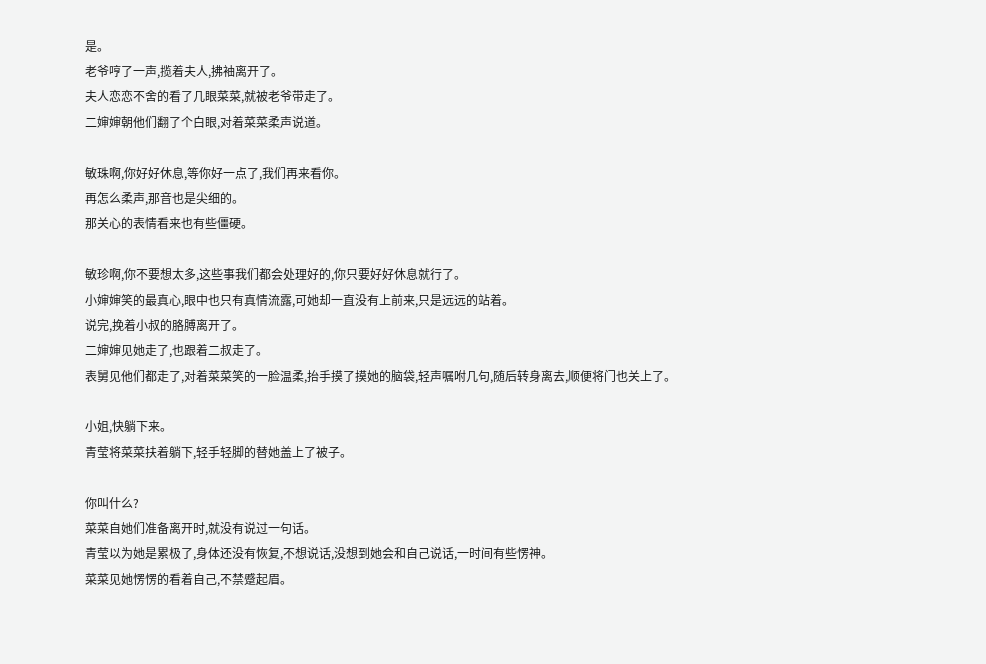是。
老爷哼了一声,揽着夫人,拂袖离开了。
夫人恋恋不舍的看了几眼菜菜,就被老爷带走了。
二婶婶朝他们翻了个白眼,对着菜菜柔声说道。

敏珠啊,你好好休息,等你好一点了,我们再来看你。
再怎么柔声,那音也是尖细的。
那关心的表情看来也有些僵硬。

敏珍啊,你不要想太多,这些事我们都会处理好的,你只要好好休息就行了。
小婶婶笑的最真心,眼中也只有真情流露,可她却一直没有上前来,只是远远的站着。
说完,挽着小叔的胳膊离开了。
二婶婶见她走了,也跟着二叔走了。
表舅见他们都走了,对着菜菜笑的一脸温柔,抬手摸了摸她的脑袋,轻声嘱咐几句,随后转身离去,顺便将门也关上了。

小姐,快躺下来。
青莹将菜菜扶着躺下,轻手轻脚的替她盖上了被子。

你叫什么?
菜菜自她们准备离开时,就没有说过一句话。
青莹以为她是累极了,身体还没有恢复,不想说话,没想到她会和自己说话,一时间有些愣神。
菜菜见她愣愣的看着自己,不禁蹙起眉。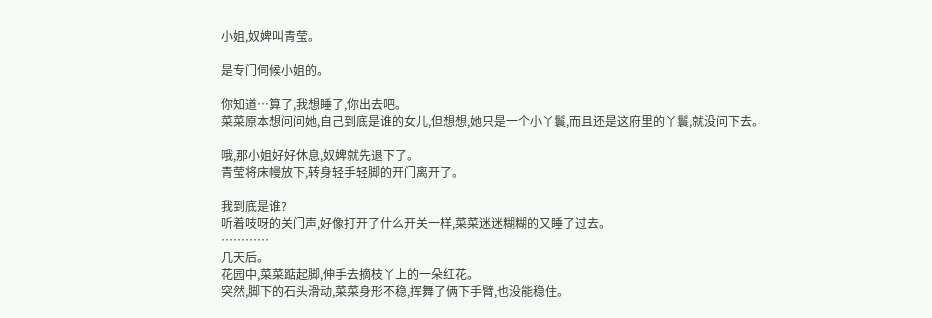小姐,奴婢叫青莹。

是专门伺候小姐的。

你知道…算了,我想睡了,你出去吧。
菜菜原本想问问她,自己到底是谁的女儿,但想想,她只是一个小丫鬟,而且还是这府里的丫鬟,就没问下去。

哦,那小姐好好休息,奴婢就先退下了。
青莹将床幔放下,转身轻手轻脚的开门离开了。

我到底是谁?
听着吱呀的关门声,好像打开了什么开关一样,菜菜迷迷糊糊的又睡了过去。
…………
几天后。
花园中,菜菜踮起脚,伸手去摘枝丫上的一朵红花。
突然,脚下的石头滑动,菜菜身形不稳,挥舞了俩下手臂,也没能稳住。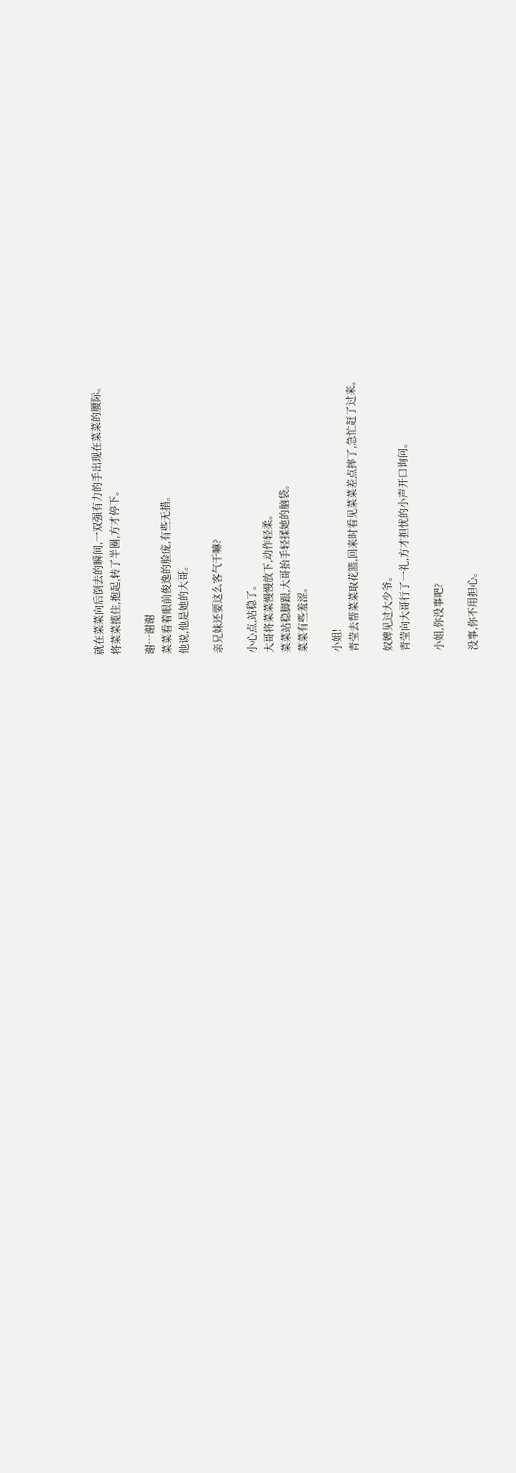就在菜菜向后倒去的瞬间,一双强有力的手出现在菜菜的腰际。
将菜菜揽住,抱起,转了半圈,方才停下。

谢…谢谢
菜菜看着眼前俊逸的脸庞,有些无措。
他说,他是她的大哥。

亲兄妹还要这么客气干嘛?

小心点,站稳了。
大哥将菜菜慢慢放下,动作轻柔。
菜菜站稳脚跟,大哥抬手轻揉她的脑袋。
菜菜有些羞涩。

小姐!
青莹去帮菜菜取花篮,回来时看见菜菜差点摔了,急忙赶了过来。

奴婢见过大少爷。
青莹向大哥行了一礼,方才担忧的小声开口询问。

小姐,你没事吧?

没事,你不用担心。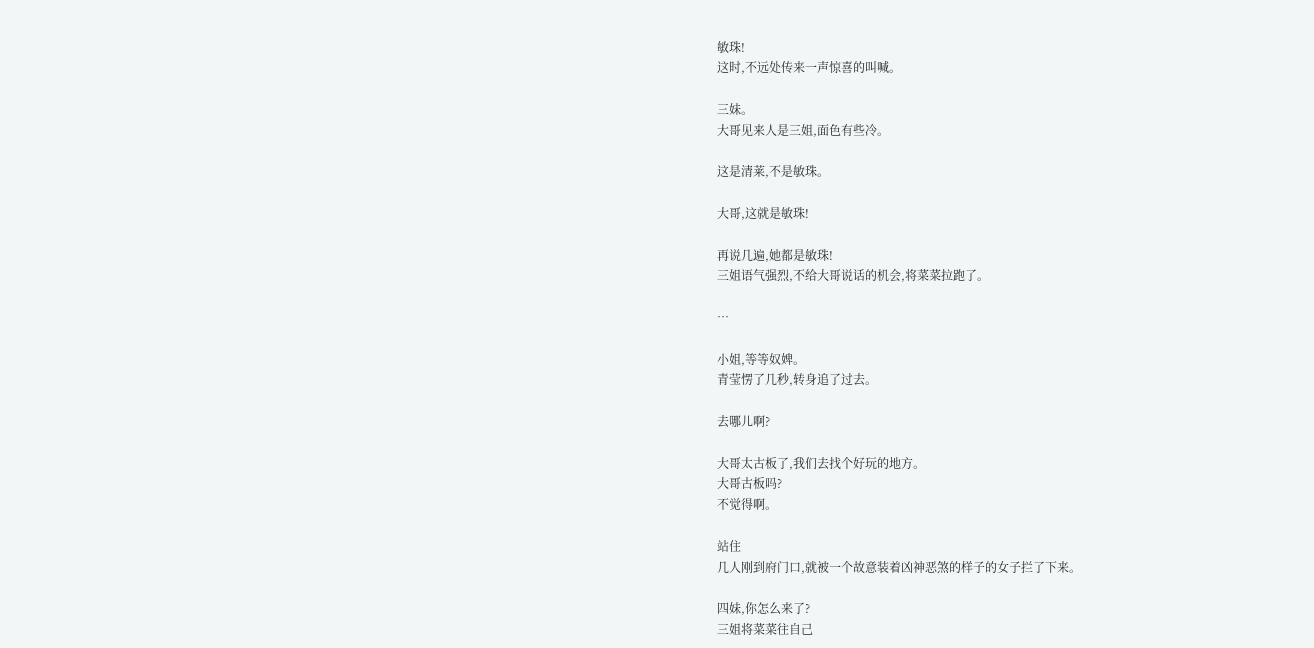敏珠!
这时,不远处传来一声惊喜的叫喊。

三妹。
大哥见来人是三姐,面色有些冷。

这是清莱,不是敏珠。

大哥,这就是敏珠!

再说几遍,她都是敏珠!
三姐语气强烈,不给大哥说话的机会,将菜菜拉跑了。

…

小姐,等等奴婢。
青莹愣了几秒,转身追了过去。

去哪儿啊?

大哥太古板了,我们去找个好玩的地方。
大哥古板吗?
不觉得啊。

站住
几人刚到府门口,就被一个故意装着凶神恶煞的样子的女子拦了下来。

四妹,你怎么来了?
三姐将菜菜往自己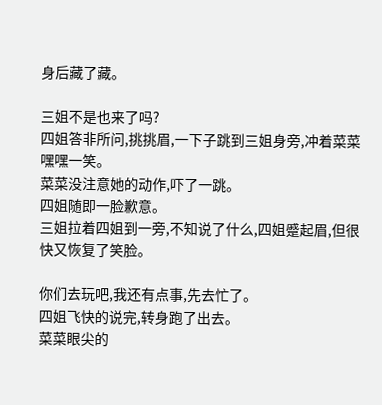身后藏了藏。

三姐不是也来了吗?
四姐答非所问,挑挑眉,一下子跳到三姐身旁,冲着菜菜嘿嘿一笑。
菜菜没注意她的动作,吓了一跳。
四姐随即一脸歉意。
三姐拉着四姐到一旁,不知说了什么,四姐蹙起眉,但很快又恢复了笑脸。

你们去玩吧,我还有点事,先去忙了。
四姐飞快的说完,转身跑了出去。
菜菜眼尖的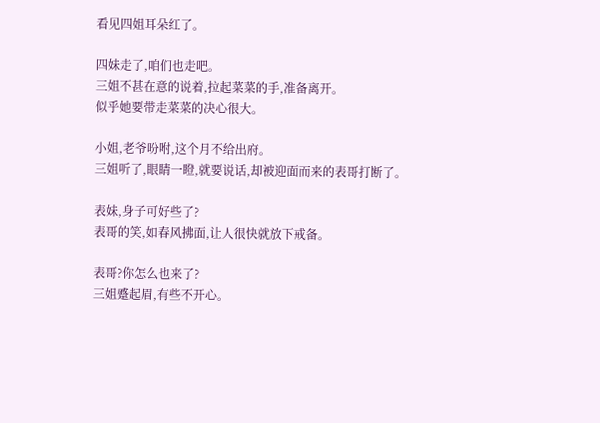看见四姐耳朵红了。

四妹走了,咱们也走吧。
三姐不甚在意的说着,拉起菜菜的手,准备离开。
似乎她要带走菜菜的决心很大。

小姐,老爷吩咐,这个月不给出府。
三姐听了,眼睛一瞪,就要说话,却被迎面而来的表哥打断了。

表妹,身子可好些了?
表哥的笑,如春风拂面,让人很快就放下戒备。

表哥?你怎么也来了?
三姐蹙起眉,有些不开心。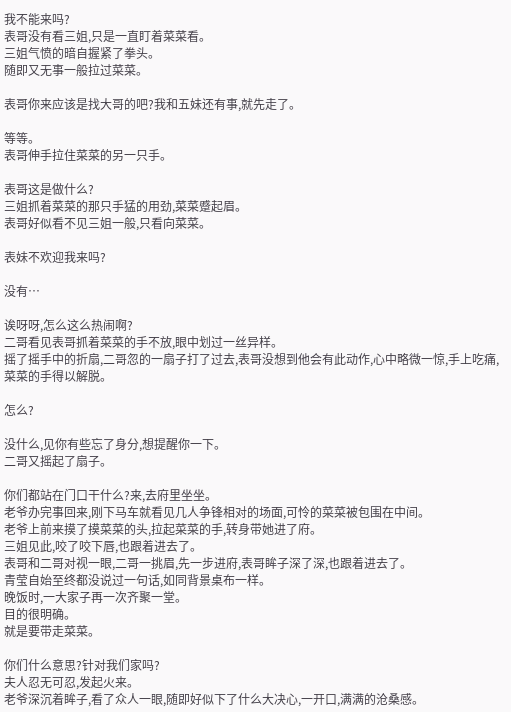我不能来吗?
表哥没有看三姐,只是一直盯着菜菜看。
三姐气愤的暗自握紧了拳头。
随即又无事一般拉过菜菜。

表哥你来应该是找大哥的吧?我和五妹还有事,就先走了。

等等。
表哥伸手拉住菜菜的另一只手。

表哥这是做什么?
三姐抓着菜菜的那只手猛的用劲,菜菜蹙起眉。
表哥好似看不见三姐一般,只看向菜菜。

表妹不欢迎我来吗?

没有…

诶呀呀,怎么这么热闹啊?
二哥看见表哥抓着菜菜的手不放,眼中划过一丝异样。
摇了摇手中的折扇,二哥忽的一扇子打了过去,表哥没想到他会有此动作,心中略微一惊,手上吃痛,菜菜的手得以解脱。

怎么?

没什么,见你有些忘了身分,想提醒你一下。
二哥又摇起了扇子。

你们都站在门口干什么?来,去府里坐坐。
老爷办完事回来,刚下马车就看见几人争锋相对的场面,可怜的菜菜被包围在中间。
老爷上前来摸了摸菜菜的头,拉起菜菜的手,转身带她进了府。
三姐见此,咬了咬下唇,也跟着进去了。
表哥和二哥对视一眼,二哥一挑眉,先一步进府,表哥眸子深了深,也跟着进去了。
青莹自始至终都没说过一句话,如同背景桌布一样。
晚饭时,一大家子再一次齐聚一堂。
目的很明确。
就是要带走菜菜。

你们什么意思?针对我们家吗?
夫人忍无可忍,发起火来。
老爷深沉着眸子,看了众人一眼,随即好似下了什么大决心,一开口,满满的沧桑感。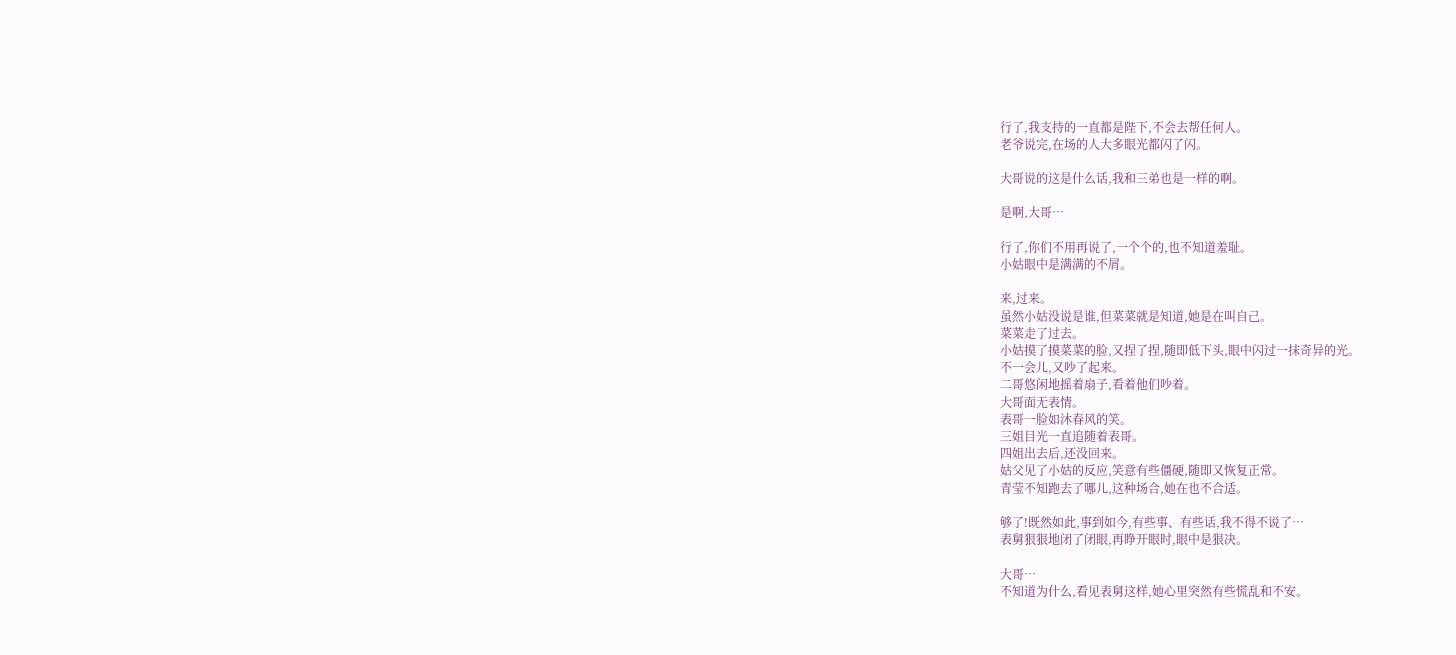行了,我支持的一直都是陛下,不会去帮任何人。
老爷说完,在场的人大多眼光都闪了闪。

大哥说的这是什么话,我和三弟也是一样的啊。

是啊,大哥…

行了,你们不用再说了,一个个的,也不知道羞耻。
小姑眼中是满满的不屑。

来,过来。
虽然小姑没说是谁,但菜菜就是知道,她是在叫自己。
菜菜走了过去。
小姑摸了摸菜菜的脸,又捏了捏,随即低下头,眼中闪过一抹奇异的光。
不一会儿,又吵了起来。
二哥悠闲地摇着扇子,看着他们吵着。
大哥面无表情。
表哥一脸如沐春风的笑。
三姐目光一直追随着表哥。
四姐出去后,还没回来。
姑父见了小姑的反应,笑意有些僵硬,随即又恢复正常。
青莹不知跑去了哪儿,这种场合,她在也不合适。

够了!既然如此,事到如今,有些事、有些话,我不得不说了…
表舅狠狠地闭了闭眼,再睁开眼时,眼中是狠决。

大哥…
不知道为什么,看见表舅这样,她心里突然有些慌乱和不安。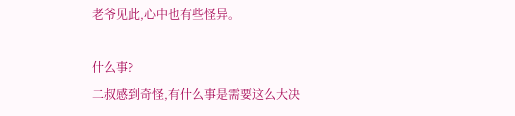老爷见此,心中也有些怪异。

什么事?
二叔感到奇怪,有什么事是需要这么大决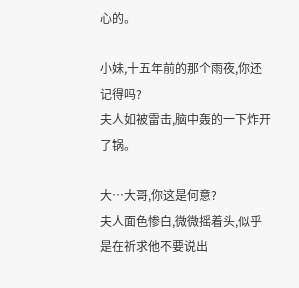心的。

小妹,十五年前的那个雨夜,你还记得吗?
夫人如被雷击,脑中轰的一下炸开了锅。

大…大哥,你这是何意?
夫人面色惨白,微微摇着头,似乎是在祈求他不要说出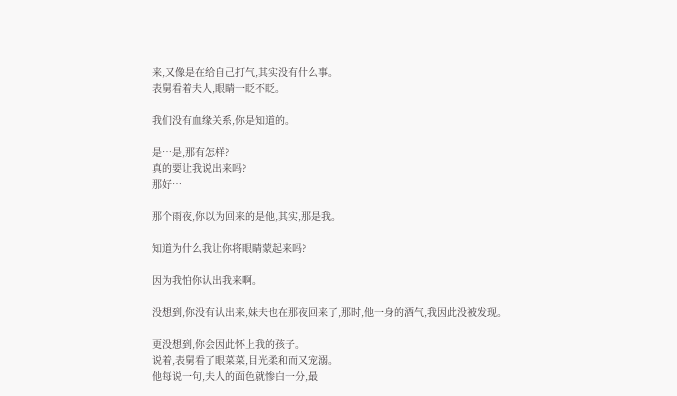来,又像是在给自己打气,其实没有什么事。
表舅看着夫人,眼睛一眨不眨。

我们没有血缘关系,你是知道的。

是…是,那有怎样?
真的要让我说出来吗?
那好…

那个雨夜,你以为回来的是他,其实,那是我。

知道为什么我让你将眼睛蒙起来吗?

因为我怕你认出我来啊。

没想到,你没有认出来,妹夫也在那夜回来了,那时,他一身的酒气,我因此没被发现。

更没想到,你会因此怀上我的孩子。
说着,表舅看了眼菜菜,目光柔和而又宠溺。
他每说一句,夫人的面色就惨白一分,最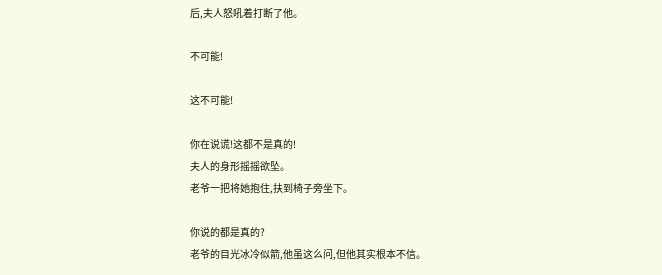后,夫人怒吼着打断了他。

不可能!

这不可能!

你在说谎!这都不是真的!
夫人的身形摇摇欲坠。
老爷一把将她抱住,扶到椅子旁坐下。

你说的都是真的?
老爷的目光冰冷似箭,他虽这么问,但他其实根本不信。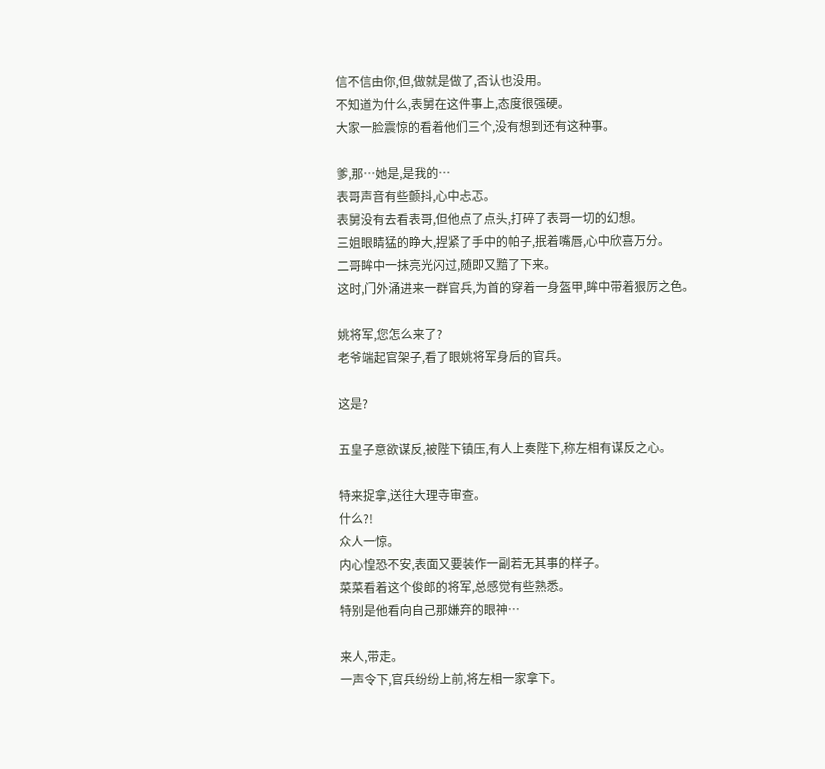信不信由你,但,做就是做了,否认也没用。
不知道为什么,表舅在这件事上,态度很强硬。
大家一脸震惊的看着他们三个,没有想到还有这种事。

爹,那…她是,是我的…
表哥声音有些颤抖,心中忐忑。
表舅没有去看表哥,但他点了点头,打碎了表哥一切的幻想。
三姐眼睛猛的睁大,捏紧了手中的帕子,抿着嘴唇,心中欣喜万分。
二哥眸中一抹亮光闪过,随即又黯了下来。
这时,门外涌进来一群官兵,为首的穿着一身盔甲,眸中带着狠厉之色。

姚将军,您怎么来了?
老爷端起官架子,看了眼姚将军身后的官兵。

这是?

五皇子意欲谋反,被陛下镇压,有人上奏陛下,称左相有谋反之心。

特来捉拿,送往大理寺审查。
什么?!
众人一惊。
内心惶恐不安,表面又要装作一副若无其事的样子。
菜菜看着这个俊郎的将军,总感觉有些熟悉。
特别是他看向自己那嫌弃的眼神…

来人,带走。
一声令下,官兵纷纷上前,将左相一家拿下。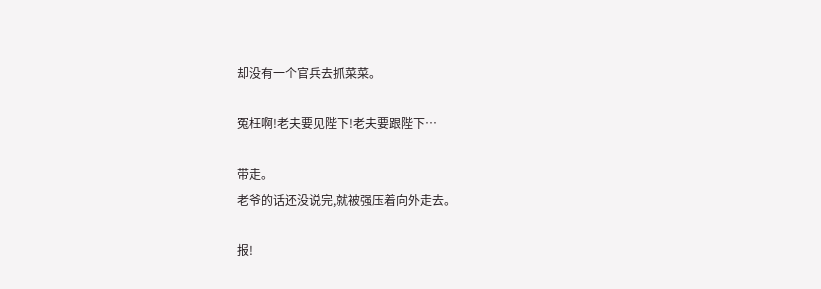却没有一个官兵去抓菜菜。

冤枉啊!老夫要见陛下!老夫要跟陛下…

带走。
老爷的话还没说完,就被强压着向外走去。

报!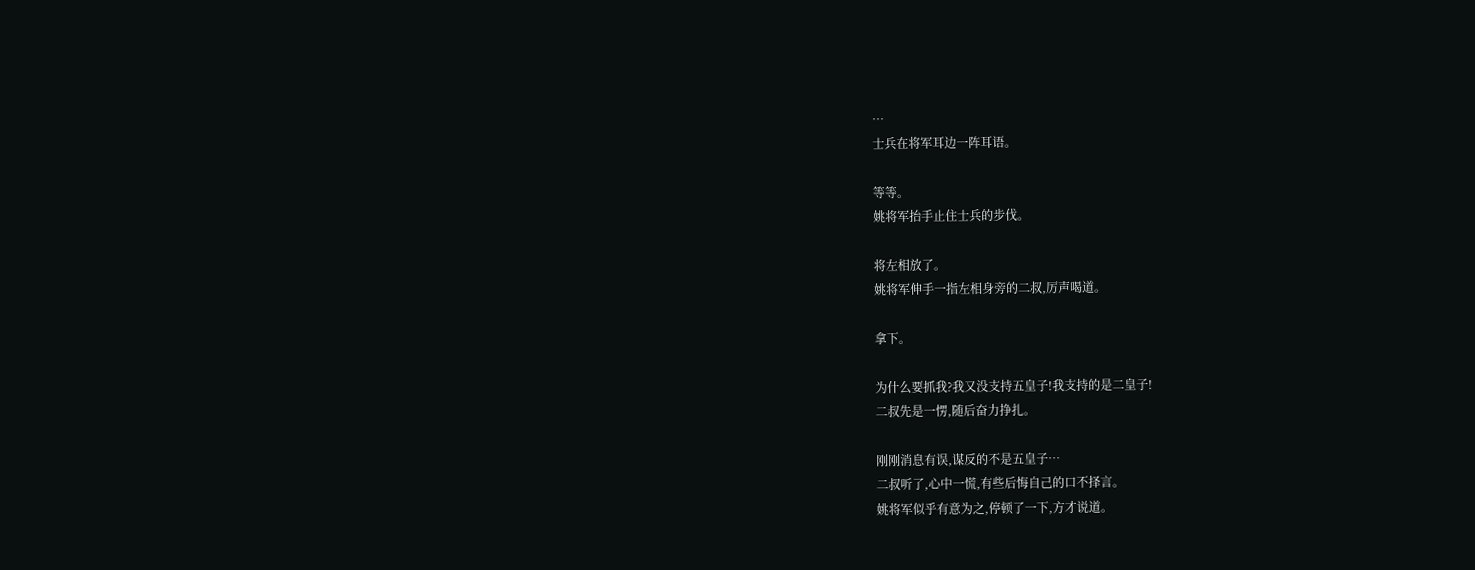…
士兵在将军耳边一阵耳语。

等等。
姚将军抬手止住士兵的步伐。

将左相放了。
姚将军伸手一指左相身旁的二叔,厉声喝道。

拿下。

为什么要抓我?我又没支持五皇子!我支持的是二皇子!
二叔先是一愣,随后奋力挣扎。

刚刚消息有误,谋反的不是五皇子…
二叔听了,心中一慌,有些后悔自己的口不择言。
姚将军似乎有意为之,停顿了一下,方才说道。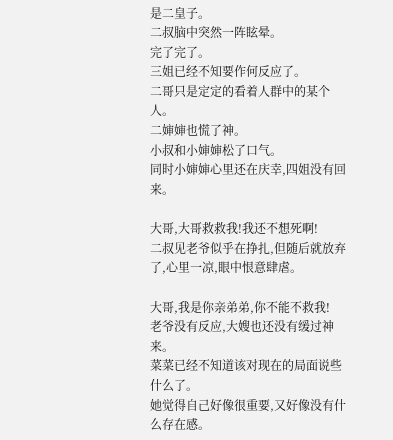是二皇子。
二叔脑中突然一阵眩晕。
完了完了。
三姐已经不知要作何反应了。
二哥只是定定的看着人群中的某个人。
二婶婶也慌了神。
小叔和小婶婶松了口气。
同时小婶婶心里还在庆幸,四姐没有回来。

大哥,大哥救救我!我还不想死啊!
二叔见老爷似乎在挣扎,但随后就放弃了,心里一凉,眼中恨意肆虐。

大哥,我是你亲弟弟,你不能不救我!
老爷没有反应,大嫂也还没有缓过神来。
菜菜已经不知道该对现在的局面说些什么了。
她觉得自己好像很重要,又好像没有什么存在感。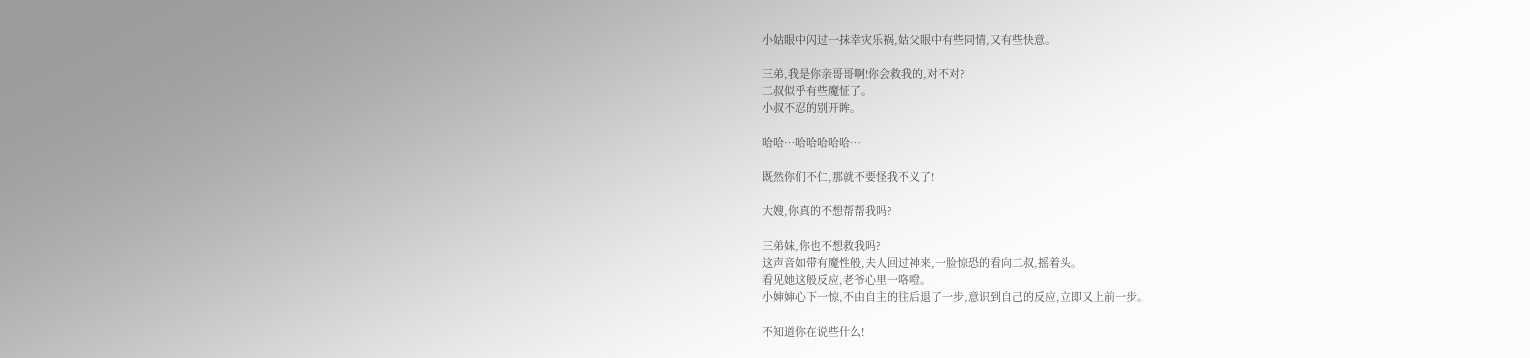小姑眼中闪过一抹幸灾乐祸,姑父眼中有些同情,又有些快意。

三弟,我是你亲哥哥啊!你会救我的,对不对?
二叔似乎有些魔怔了。
小叔不忍的别开眸。

哈哈…哈哈哈哈哈…

既然你们不仁,那就不要怪我不义了!

大嫂,你真的不想帮帮我吗?

三弟妹,你也不想救我吗?
这声音如带有魔性般,夫人回过神来,一脸惊恐的看向二叔,摇着头。
看见她这般反应,老爷心里一咯噔。
小婶婶心下一惊,不由自主的往后退了一步,意识到自己的反应,立即又上前一步。

不知道你在说些什么!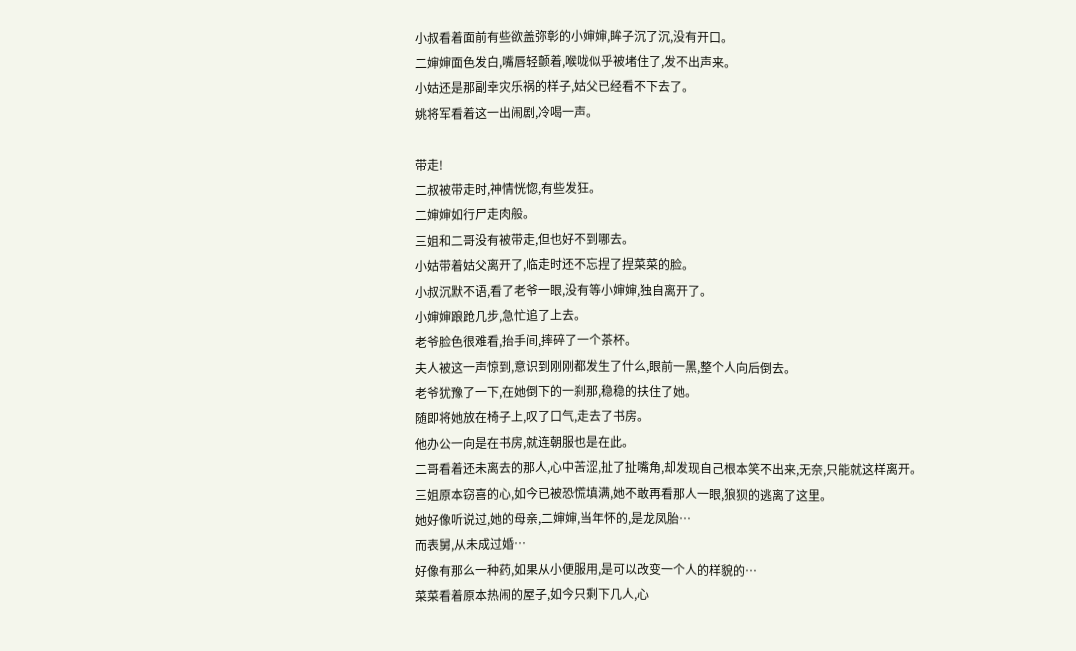小叔看着面前有些欲盖弥彰的小婶婶,眸子沉了沉,没有开口。
二婶婶面色发白,嘴唇轻颤着,喉咙似乎被堵住了,发不出声来。
小姑还是那副幸灾乐祸的样子,姑父已经看不下去了。
姚将军看着这一出闹剧,冷喝一声。

带走!
二叔被带走时,神情恍惚,有些发狂。
二婶婶如行尸走肉般。
三姐和二哥没有被带走,但也好不到哪去。
小姑带着姑父离开了,临走时还不忘捏了捏菜菜的脸。
小叔沉默不语,看了老爷一眼,没有等小婶婶,独自离开了。
小婶婶踉跄几步,急忙追了上去。
老爷脸色很难看,抬手间,摔碎了一个茶杯。
夫人被这一声惊到,意识到刚刚都发生了什么,眼前一黑,整个人向后倒去。
老爷犹豫了一下,在她倒下的一刹那,稳稳的扶住了她。
随即将她放在椅子上,叹了口气,走去了书房。
他办公一向是在书房,就连朝服也是在此。
二哥看着还未离去的那人,心中苦涩,扯了扯嘴角,却发现自己根本笑不出来,无奈,只能就这样离开。
三姐原本窃喜的心,如今已被恐慌填满,她不敢再看那人一眼,狼狈的逃离了这里。
她好像听说过,她的母亲,二婶婶,当年怀的,是龙凤胎…
而表舅,从未成过婚…
好像有那么一种药,如果从小便服用,是可以改变一个人的样貌的…
菜菜看着原本热闹的屋子,如今只剩下几人,心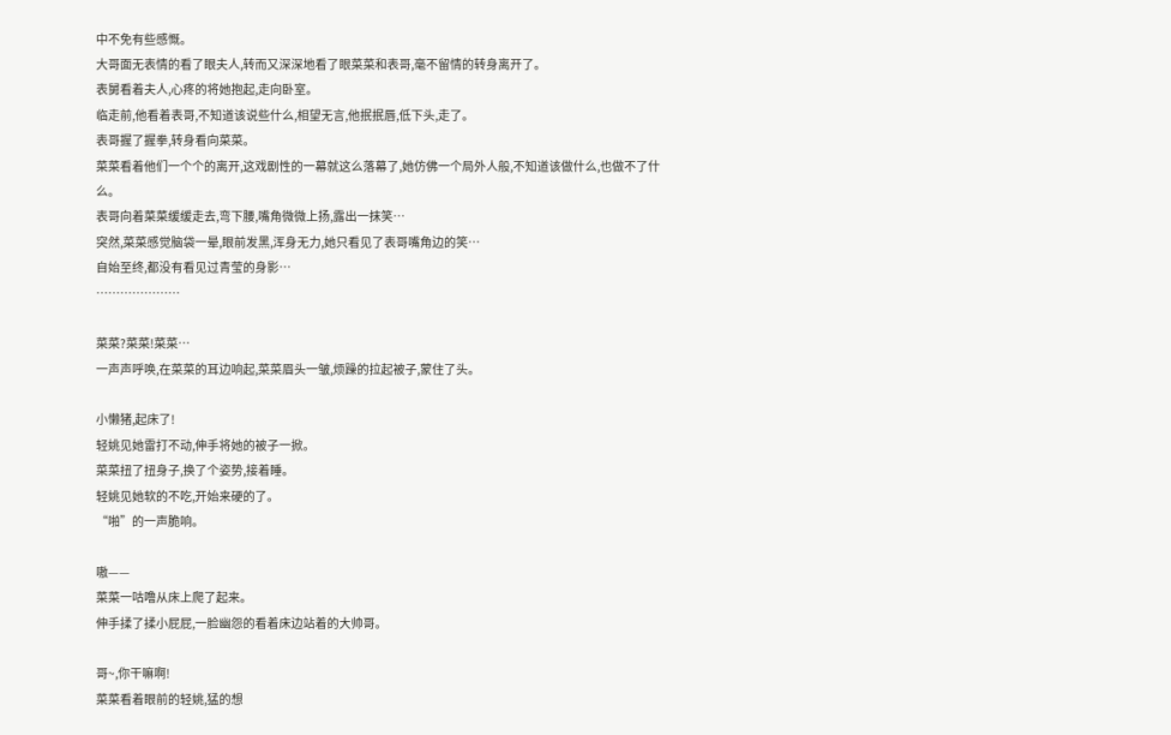中不免有些感慨。
大哥面无表情的看了眼夫人,转而又深深地看了眼菜菜和表哥,毫不留情的转身离开了。
表舅看着夫人,心疼的将她抱起,走向卧室。
临走前,他看着表哥,不知道该说些什么,相望无言,他抿抿唇,低下头,走了。
表哥握了握拳,转身看向菜菜。
菜菜看着他们一个个的离开,这戏剧性的一幕就这么落幕了,她仿佛一个局外人般,不知道该做什么,也做不了什么。
表哥向着菜菜缓缓走去,弯下腰,嘴角微微上扬,露出一抹笑…
突然,菜菜感觉脑袋一晕,眼前发黑,浑身无力,她只看见了表哥嘴角边的笑…
自始至终,都没有看见过青莹的身影…
…………………

菜菜?菜菜!菜菜…
一声声呼唤,在菜菜的耳边响起,菜菜眉头一皱,烦躁的拉起被子,蒙住了头。

小懒猪,起床了!
轻姚见她雷打不动,伸手将她的被子一掀。
菜菜扭了扭身子,换了个姿势,接着睡。
轻姚见她软的不吃,开始来硬的了。
“啪”的一声脆响。

嗷——
菜菜一咕噜从床上爬了起来。
伸手揉了揉小屁屁,一脸幽怨的看着床边站着的大帅哥。

哥~,你干嘛啊!
菜菜看着眼前的轻姚,猛的想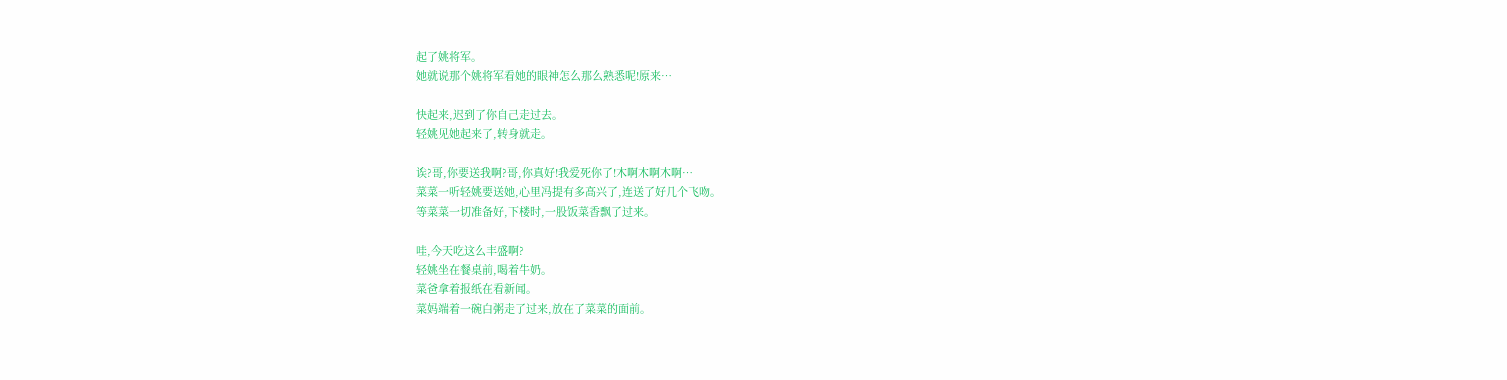起了姚将军。
她就说那个姚将军看她的眼神怎么那么熟悉呢!原来…

快起来,迟到了你自己走过去。
轻姚见她起来了,转身就走。

诶?哥,你要送我啊?哥,你真好!我爱死你了!木啊木啊木啊…
菜菜一听轻姚要送她,心里冯提有多高兴了,连送了好几个飞吻。
等菜菜一切准备好,下楼时,一股饭菜香飘了过来。

哇,今天吃这么丰盛啊?
轻姚坐在餐桌前,喝着牛奶。
菜爸拿着报纸在看新闻。
菜妈端着一碗白粥走了过来,放在了菜菜的面前。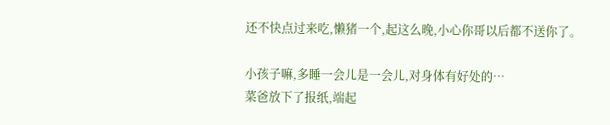还不快点过来吃,懒猪一个,起这么晚,小心你哥以后都不送你了。

小孩子嘛,多睡一会儿是一会儿,对身体有好处的…
菜爸放下了报纸,端起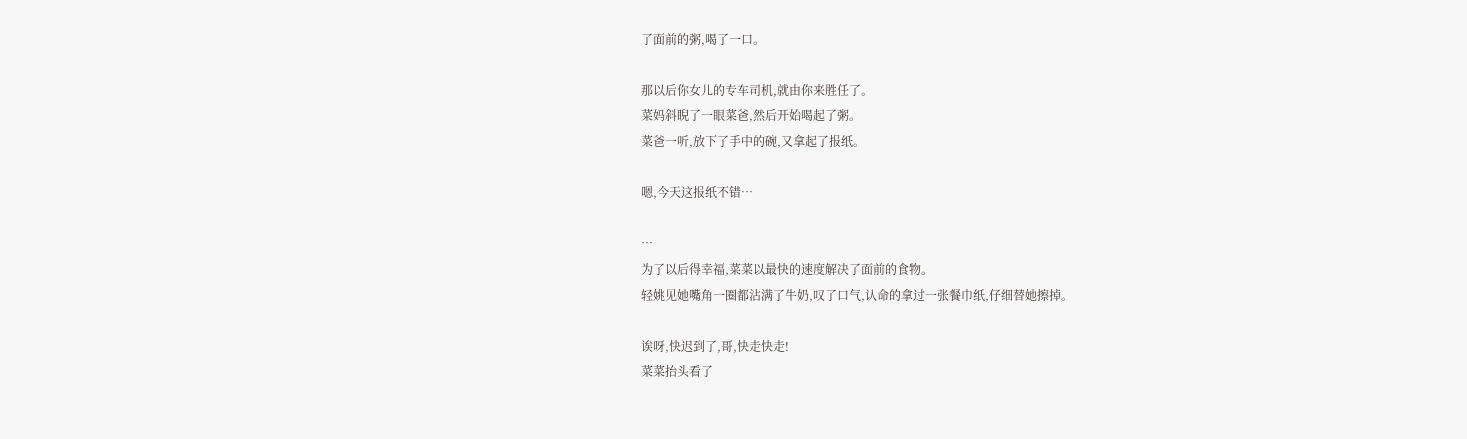了面前的粥,喝了一口。

那以后你女儿的专车司机,就由你来胜任了。
菜妈斜睨了一眼菜爸,然后开始喝起了粥。
菜爸一听,放下了手中的碗,又拿起了报纸。

嗯,今天这报纸不错…

…
为了以后得幸福,菜菜以最快的速度解决了面前的食物。
轻姚见她嘴角一圈都沾满了牛奶,叹了口气,认命的拿过一张餐巾纸,仔细替她擦掉。

诶呀,快迟到了,哥,快走快走!
菜菜抬头看了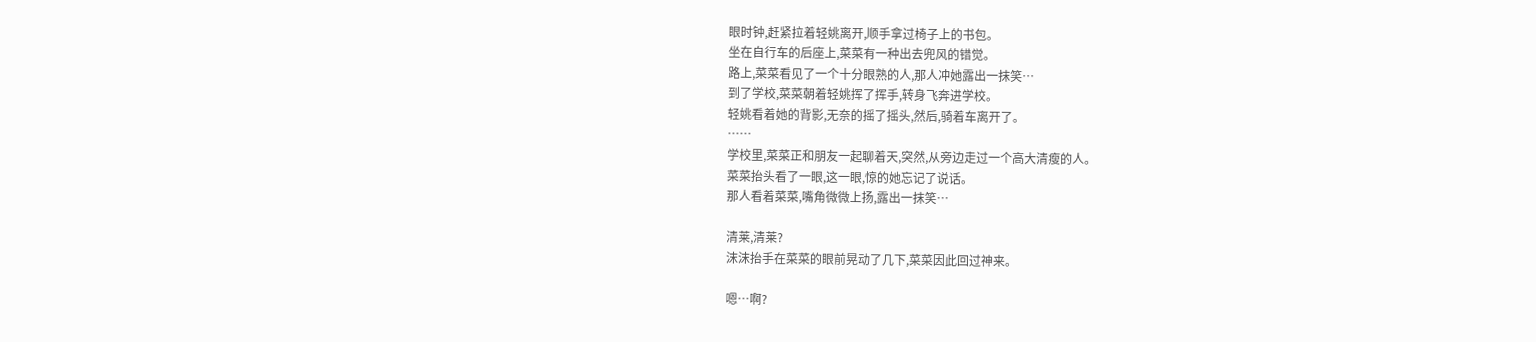眼时钟,赶紧拉着轻姚离开,顺手拿过椅子上的书包。
坐在自行车的后座上,菜菜有一种出去兜风的错觉。
路上,菜菜看见了一个十分眼熟的人,那人冲她露出一抹笑…
到了学校,菜菜朝着轻姚挥了挥手,转身飞奔进学校。
轻姚看着她的背影,无奈的摇了摇头,然后,骑着车离开了。
……
学校里,菜菜正和朋友一起聊着天,突然,从旁边走过一个高大清瘦的人。
菜菜抬头看了一眼,这一眼,惊的她忘记了说话。
那人看着菜菜,嘴角微微上扬,露出一抹笑…

清莱,清莱?
沫沫抬手在菜菜的眼前晃动了几下,菜菜因此回过神来。

嗯…啊?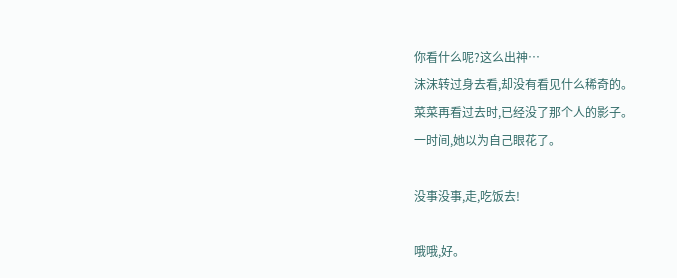你看什么呢?这么出神…
沫沫转过身去看,却没有看见什么稀奇的。
菜菜再看过去时,已经没了那个人的影子。
一时间,她以为自己眼花了。

没事没事,走,吃饭去!

哦哦,好。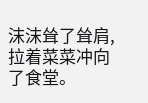沫沫耸了耸肩,拉着菜菜冲向了食堂。